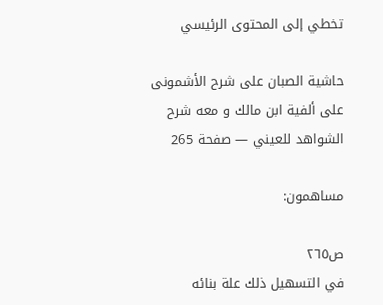تخطي إلى المحتوى الرئيسي

حاشية الصبان على شرح الأشمونى على ألفية ابن مالك و معه شرح الشواهد للعيني — صفحة 265

مساهمون:

ص٢٦٥
في التسهيل ذلك علة بنائه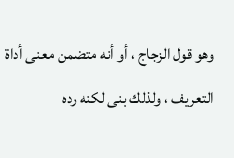وهو قول الزجاج ، أو أنه متضمن معنى أداة التعريف ، ولذلك بنى لكنه رده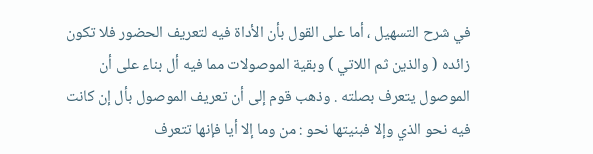في شرح التسهيل ، أما على القول بأن الأداة فيه لتعريف الحضور فلا تكون زائده ( والذين ثم اللاتي ) وبقية الموصولات مما فيه أل بناء على أن الموصول يتعرف بصلته . وذهب قوم إلى أن تعريف الموصول بأل إن كانت فيه نحو الذي وإلا فبنيتها نحو : من وما إلا أيا فإنها تتعرف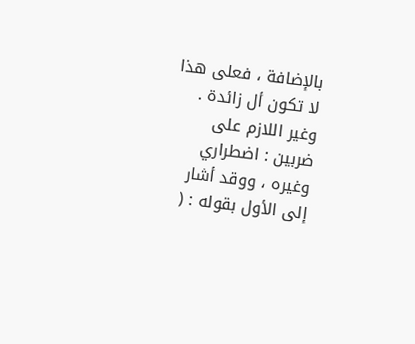بالإضافة ، فعلى هذا لا تكون أل زائدة . وغير اللازم على ضربين : اضطراري وغيره ، ووقد أشار إلى الأول بقوله : (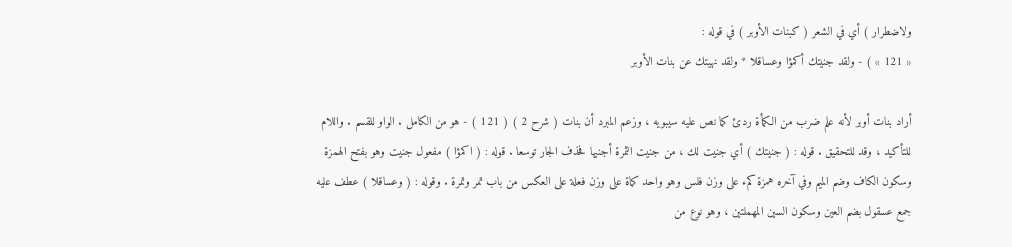ولاضطرار ) أي في الشعر ( كبنات الأوبر ) في قوله :
« 121 » ) - ولقد جنيتك أكمؤا وعساقلا * ولقد نهيتك عن بنات الأوبر

أراد بنات أوبر لأنه علم ضرب من الكمأة ردئ كما نص عليه سيبويه ، وزعم المبرد أن بنات ( شرح 2 ) ( 121 ) - هو من الكامل . الواو للقسم . واللام للتأكيد ، وقد للتحقيق . قوله : ( جنيتك ) أي جنيت لك ، من جنيت الثمرة أجنيها فحذف الجار توسعا . قوله : ( اكمؤا ) مفعول جنيت وهو بفتح الهمزة وسكون الكاف وضم الميم وفي آخره همزة كمء على وزن فلس وهو واحد كماة على وزن فعلة على العكس من باب تمر وتمرة . وقوله : ( وعساقلا ) عطف عليه جمع عسقول بضم العين وسكون السين المهملتين ، وهو نوع من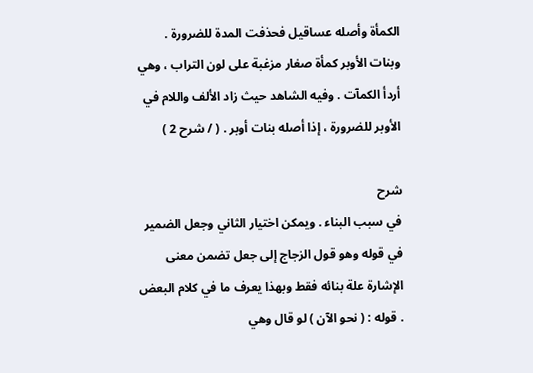الكمأة وأصله عساقيل فحذفت المدة للضرورة . وبنات الأوبر كمأة صغار مزغبة على لون التراب ، وهي أردأ الكمآت . وفيه الشاهد حيث زاد الألف واللام في الأوبر للضرورة ، إذا أصله بنات أوبر . ( / شرح 2 )

شرح
في سبب البناء . ويمكن اختيار الثاني وجعل الضمير في قوله وهو قول الزجاج إلى جعل تضمن معنى الإشارة علة بنائه فقط وبهذا يعرف ما في كلام البعض . قوله : ( نحو الآن ) لو قال وهي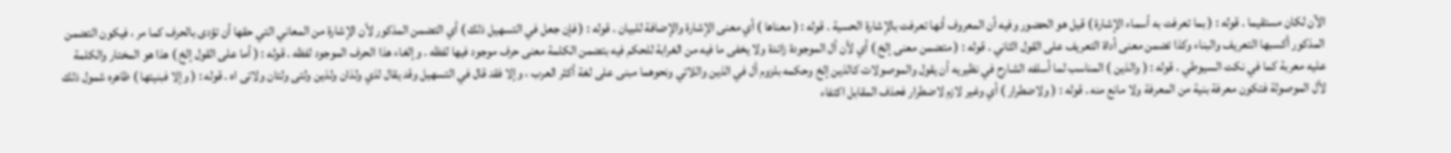الآن لكان مستقيما . قوله : ( بما تعرفت به أسماء الإشارة ) قيل هو الحضور وفيه أن المعروف أنها تعرفت بالإشارة الحسية . قوله : ( معناها ) أي معنى الإشارة والإضافة للبيان . قوله : ( فإن جعل في التسهيل ذلك ) أي التضمن المذكور لأن الإشارة من المعاني التي حقها أن تؤدى بالحرف كما مر ، فيكون التضمن المذكور أكسبها التعريف والبناء وكذا تضمن معنى أداة التعريف على القول الثاني . قوله : ( متضمن معنى إلخ ) أي لأن أل الموجودة زائدة ولا يخفى ما فيه من الغرابة للحكم فيه بتضمن الكلمة معنى حرف موجود فيها لفظه . وإلغاء هذا الحرف الموجود لفظه . قوله : ( أما على القول إلخ ) هذا هو المختار والكلمة عليه معربة كما في نكت السيوطي . قوله : ( والذين ) المناسب لما أسلفه الشارح في نظيريه أن يقول والموصولات كالذين إلخ وحكمه بلزوم أل في الذين واللاتي ونحوهما مبنى على لغة أكثر العرب ، وإلا فقد قال في التسهيل وقد يقال لذي ولذان ولذين ولتى ولتان ولاتى اه . قوله : ( وإلا فبنيتها ) ظاهره شمول ذلك لأل الموصولة فتكون معرفة بنية من المعرفة ولا مانع منه . قوله : ( ولاضطرار ) أي وغير لازم لاضطرار فحذف المقابل اكتفاء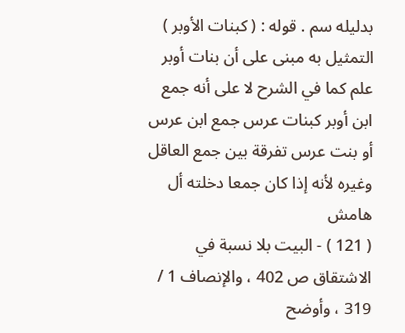بدليله سم . قوله : ( كبنات الأوبر ) التمثيل به مبنى على أن بنات أوبر علم كما في الشرح لا على أنه جمع ابن أوبر كبنات عرس جمع ابن عرس أو بنت عرس تفرقة بين جمع العاقل وغيره لأنه إذا كان جمعا دخلته أل
هامش
( 121 ) - البيت بلا نسبة في الاشتقاق ص 402 ، والإنصاف 1 / 319 ، وأوضح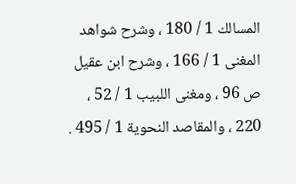المسالك 1 / 180 ، وشرح شواهد المغنى 1 / 166 ، وشرح ابن عقيل ص 96 ، ومغنى اللبيب 1 / 52 ، 220 ، والمقاصد النحوية 1 / 495 .